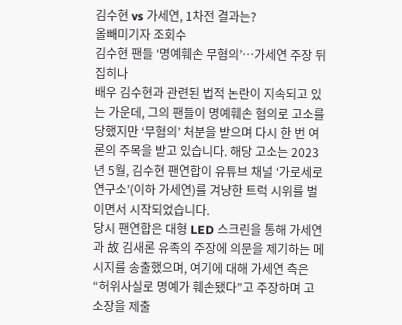김수현 vs 가세연, 1차전 결과는?
올빼미기자 조회수
김수현 팬들 ‘명예훼손 무혐의’…가세연 주장 뒤집히나
배우 김수현과 관련된 법적 논란이 지속되고 있는 가운데, 그의 팬들이 명예훼손 혐의로 고소를 당했지만 ‘무혐의’ 처분을 받으며 다시 한 번 여론의 주목을 받고 있습니다. 해당 고소는 2023년 5월, 김수현 팬연합이 유튜브 채널 ‘가로세로연구소’(이하 가세연)를 겨냥한 트럭 시위를 벌이면서 시작되었습니다.
당시 팬연합은 대형 LED 스크린을 통해 가세연과 故 김새론 유족의 주장에 의문을 제기하는 메시지를 송출했으며, 여기에 대해 가세연 측은 “허위사실로 명예가 훼손됐다”고 주장하며 고소장을 제출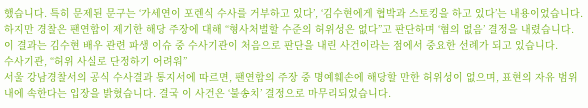했습니다. 특히 문제된 문구는 ‘가세연이 포렌식 수사를 거부하고 있다’, ‘김수현에게 협박과 스토킹을 하고 있다’는 내용이었습니다.
하지만 경찰은 팬연합이 제기한 해당 주장에 대해 “형사처벌할 수준의 허위성은 없다”고 판단하며 ‘혐의 없음’ 결정을 내렸습니다. 이 결과는 김수현 배우 관련 파생 이슈 중 수사기관이 처음으로 판단을 내린 사건이라는 점에서 중요한 선례가 되고 있습니다.
수사기관, “허위 사실로 단정하기 어려워”
서울 강남경찰서의 공식 수사결과 통지서에 따르면, 팬연합의 주장 중 명예훼손에 해당할 만한 허위성이 없으며, 표현의 자유 범위 내에 속한다는 입장을 밝혔습니다. 결국 이 사건은 ‘불송치’ 결정으로 마무리되었습니다.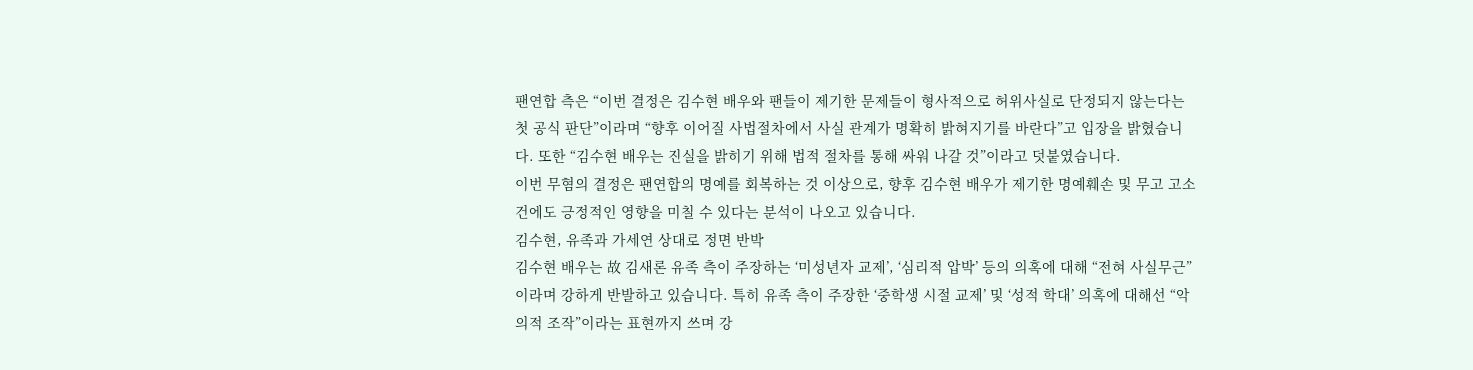팬연합 측은 “이번 결정은 김수현 배우와 팬들이 제기한 문제들이 형사적으로 허위사실로 단정되지 않는다는 첫 공식 판단”이라며 “향후 이어질 사법절차에서 사실 관계가 명확히 밝혀지기를 바란다”고 입장을 밝혔습니다. 또한 “김수현 배우는 진실을 밝히기 위해 법적 절차를 통해 싸워 나갈 것”이라고 덧붙였습니다.
이번 무혐의 결정은 팬연합의 명예를 회복하는 것 이상으로, 향후 김수현 배우가 제기한 명예훼손 및 무고 고소 건에도 긍정적인 영향을 미칠 수 있다는 분석이 나오고 있습니다.
김수현, 유족과 가세연 상대로 정면 반박
김수현 배우는 故 김새론 유족 측이 주장하는 ‘미성년자 교제’, ‘심리적 압박’ 등의 의혹에 대해 “전혀 사실무근”이라며 강하게 반발하고 있습니다. 특히 유족 측이 주장한 ‘중학생 시절 교제’ 및 ‘성적 학대’ 의혹에 대해선 “악의적 조작”이라는 표현까지 쓰며 강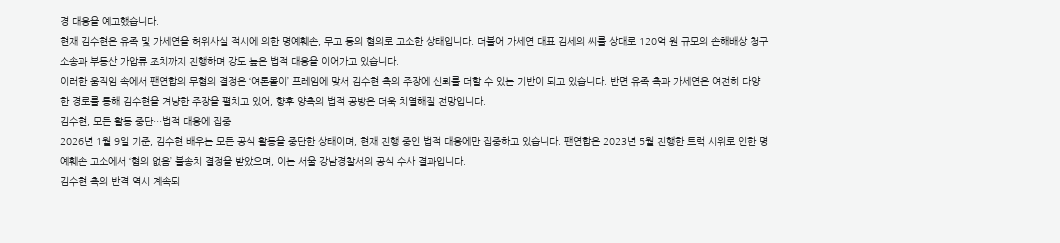경 대응을 예고했습니다.
현재 김수현은 유족 및 가세연을 허위사실 적시에 의한 명예훼손, 무고 등의 혐의로 고소한 상태입니다. 더불어 가세연 대표 김세의 씨를 상대로 120억 원 규모의 손해배상 청구 소송과 부동산 가압류 조치까지 진행하며 강도 높은 법적 대응을 이어가고 있습니다.
이러한 움직임 속에서 팬연합의 무혐의 결정은 ‘여론몰이’ 프레임에 맞서 김수현 측의 주장에 신뢰를 더할 수 있는 기반이 되고 있습니다. 반면 유족 측과 가세연은 여전히 다양한 경로를 통해 김수현을 겨냥한 주장을 펼치고 있어, 향후 양측의 법적 공방은 더욱 치열해질 전망입니다.
김수현, 모든 활동 중단…법적 대응에 집중
2026년 1월 9일 기준, 김수현 배우는 모든 공식 활동을 중단한 상태이며, 현재 진행 중인 법적 대응에만 집중하고 있습니다. 팬연합은 2023년 5월 진행한 트럭 시위로 인한 명예훼손 고소에서 ‘혐의 없음’ 불송치 결정을 받았으며, 이는 서울 강남경찰서의 공식 수사 결과입니다.
김수현 측의 반격 역시 계속되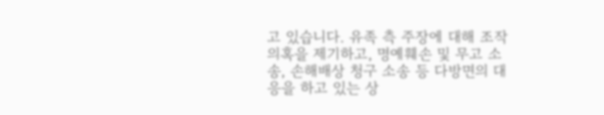고 있습니다. 유족 측 주장에 대해 조작 의혹을 제기하고, 명예훼손 및 무고 소송, 손해배상 청구 소송 등 다방면의 대응을 하고 있는 상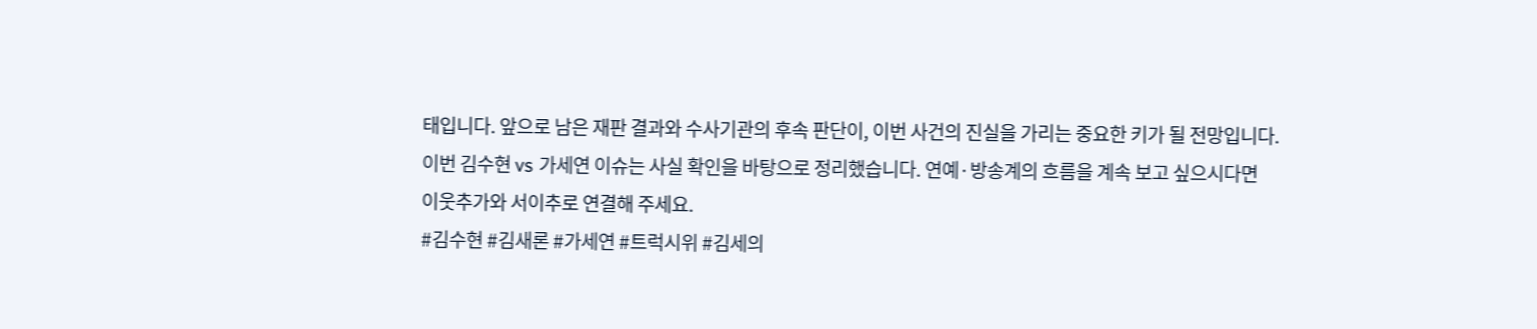태입니다. 앞으로 남은 재판 결과와 수사기관의 후속 판단이, 이번 사건의 진실을 가리는 중요한 키가 될 전망입니다.
이번 김수현 vs 가세연 이슈는 사실 확인을 바탕으로 정리했습니다. 연예·방송계의 흐름을 계속 보고 싶으시다면
이웃추가와 서이추로 연결해 주세요.
#김수현 #김새론 #가세연 #트럭시위 #김세의